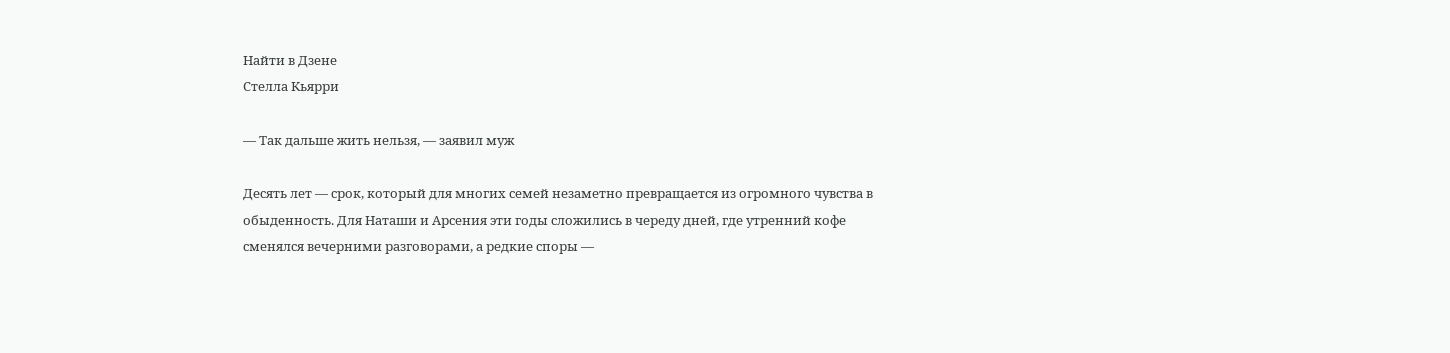Найти в Дзене
Стелла Кьярри

— Так дальше жить нельзя, — заявил муж

Десять лет — срок, который для многих семей незаметно превращается из огромного чувства в обыденность. Для Наташи и Арсения эти годы сложились в череду дней, где утренний кофе сменялся вечерними разговорами, а редкие споры —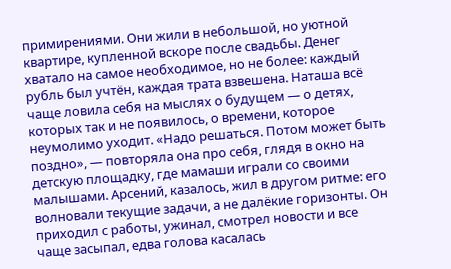примирениями. Они жили в небольшой, но уютной квартире, купленной вскоре после свадьбы. Денег хватало на самое необходимое, но не более: каждый рубль был учтён, каждая трата взвешена. Наташа всё чаще ловила себя на мыслях о будущем — о детях, которых так и не появилось, о времени, которое неумолимо уходит. «Надо решаться. Потом может быть поздно», — повторяла она про себя, глядя в окно на детскую площадку, где мамаши играли со своими малышами. Арсений, казалось, жил в другом ритме: его волновали текущие задачи, а не далёкие горизонты. Он приходил с работы, ужинал, смотрел новости и все чаще засыпал, едва голова касалась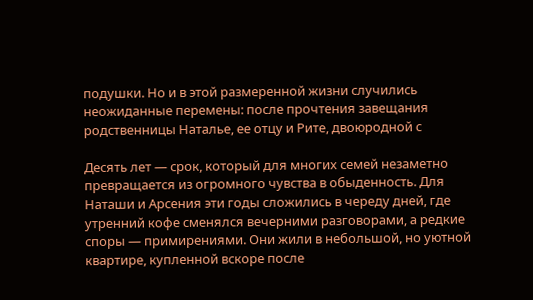подушки. Но и в этой размеренной жизни случились неожиданные перемены: после прочтения завещания родственницы Наталье, ее отцу и Рите, двоюродной с

Десять лет — срок, который для многих семей незаметно превращается из огромного чувства в обыденность. Для Наташи и Арсения эти годы сложились в череду дней, где утренний кофе сменялся вечерними разговорами, а редкие споры — примирениями. Они жили в небольшой, но уютной квартире, купленной вскоре после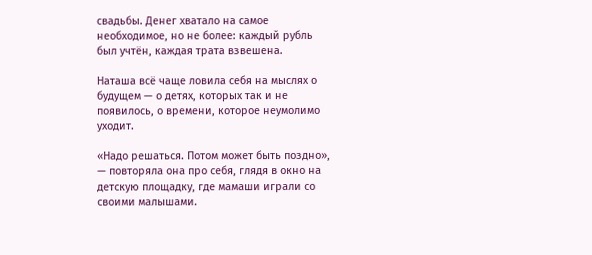свадьбы. Денег хватало на самое необходимое, но не более: каждый рубль был учтён, каждая трата взвешена.

Наташа всё чаще ловила себя на мыслях о будущем — о детях, которых так и не появилось, о времени, которое неумолимо уходит.

«Надо решаться. Потом может быть поздно», — повторяла она про себя, глядя в окно на детскую площадку, где мамаши играли со своими малышами.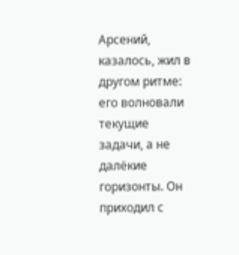Арсений, казалось, жил в другом ритме: его волновали текущие задачи, а не далёкие горизонты. Он приходил с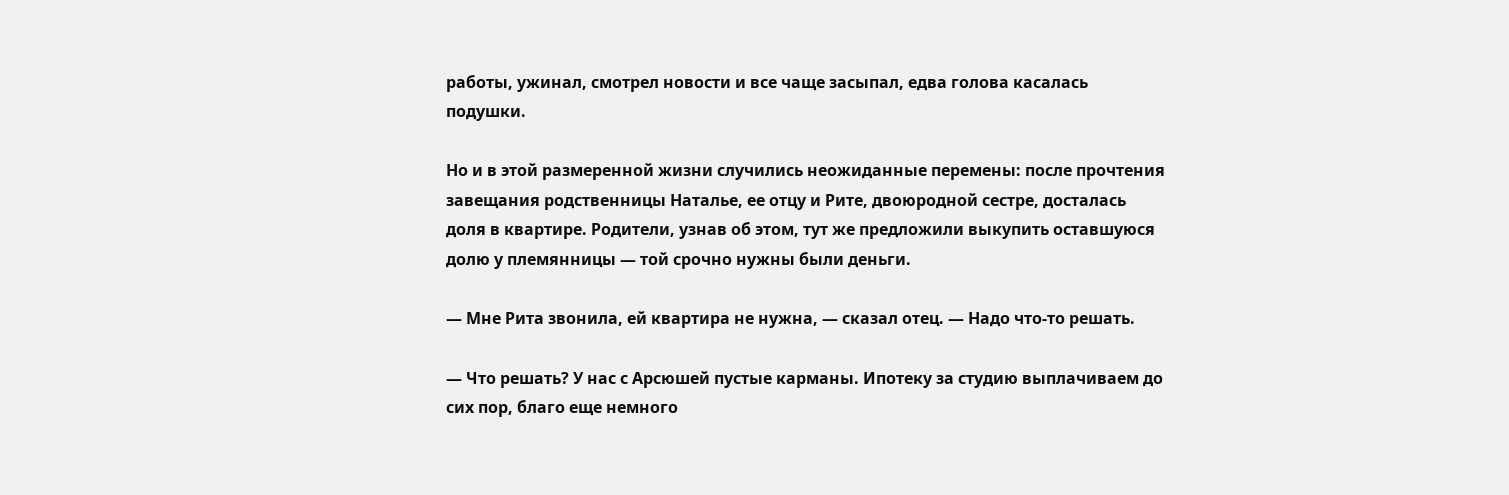работы, ужинал, смотрел новости и все чаще засыпал, едва голова касалась подушки.

Но и в этой размеренной жизни случились неожиданные перемены: после прочтения завещания родственницы Наталье, ее отцу и Рите, двоюродной сестре, досталась доля в квартире. Родители, узнав об этом, тут же предложили выкупить оставшуюся долю у племянницы — той срочно нужны были деньги.

— Мне Рита звонила, ей квартира не нужна, — сказал отец. — Надо что-то решать.

— Что решать? У нас с Арсюшей пустые карманы. Ипотеку за студию выплачиваем до сих пор, благо еще немного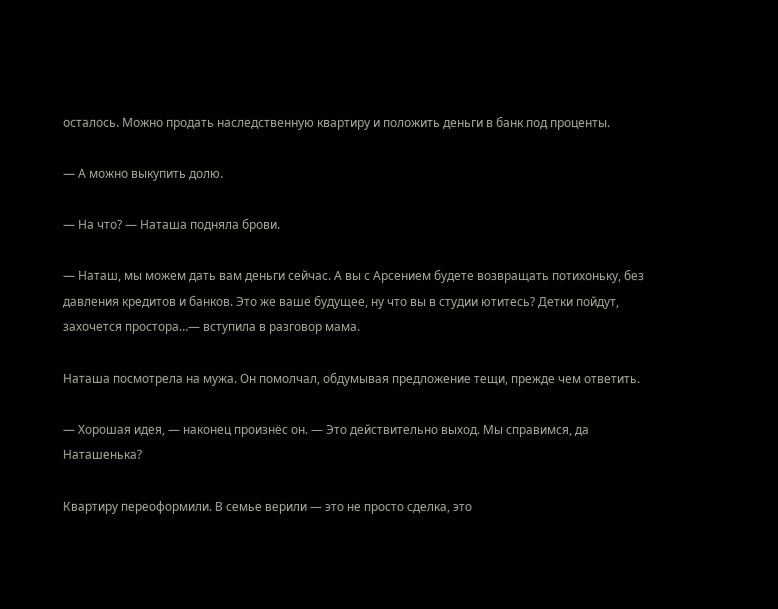осталось. Можно продать наследственную квартиру и положить деньги в банк под проценты.

— А можно выкупить долю.

— На что? — Наташа подняла брови.

— Наташ, мы можем дать вам деньги сейчас. А вы с Арсением будете возвращать потихоньку, без давления кредитов и банков. Это же ваше будущее, ну что вы в студии ютитесь? Детки пойдут, захочется простора…— вступила в разговор мама.

Наташа посмотрела на мужа. Он помолчал, обдумывая предложение тещи, прежде чем ответить.

— Хорошая идея, — наконец произнёс он. — Это действительно выход. Мы справимся, да Наташенька?

Квартиру переоформили. В семье верили — это не просто сделка, это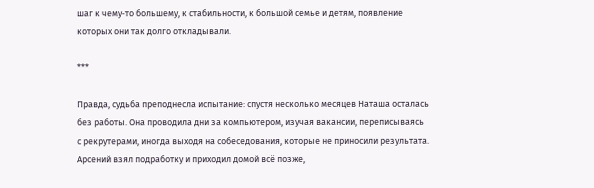шаг к чему‑то большему, к стабильности, к большой семье и детям, появление которых они так долго откладывали.

***

Правда, судьба преподнесла испытание: спустя несколько месяцев Наташа осталась без работы. Она проводила дни за компьютером, изучая вакансии, переписываясь с рекрутерами, иногда выходя на собеседования, которые не приносили результата. Арсений взял подработку и приходил домой всё позже,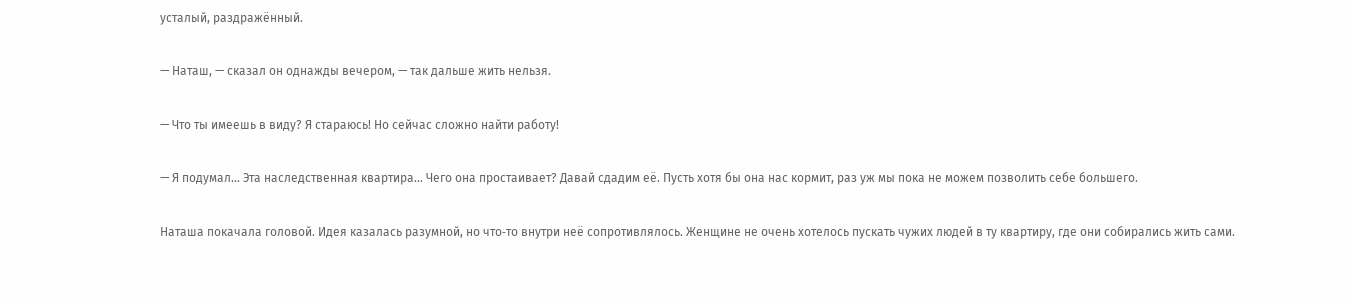усталый, раздражённый.

— Наташ, — сказал он однажды вечером, — так дальше жить нельзя.

— Что ты имеешь в виду? Я стараюсь! Но сейчас сложно найти работу!

— Я подумал… Эта наследственная квартира… Чего она простаивает? Давай сдадим её. Пусть хотя бы она нас кормит, раз уж мы пока не можем позволить себе большего.

Наташа покачала головой. Идея казалась разумной, но что‑то внутри неё сопротивлялось. Женщине не очень хотелось пускать чужих людей в ту квартиру, где они собирались жить сами.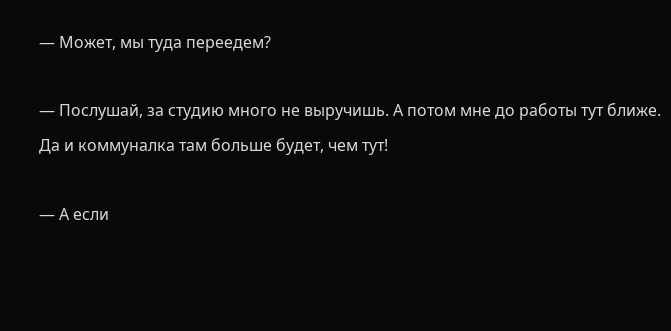— Может, мы туда переедем?

— Послушай, за студию много не выручишь. А потом мне до работы тут ближе. Да и коммуналка там больше будет, чем тут!

— А если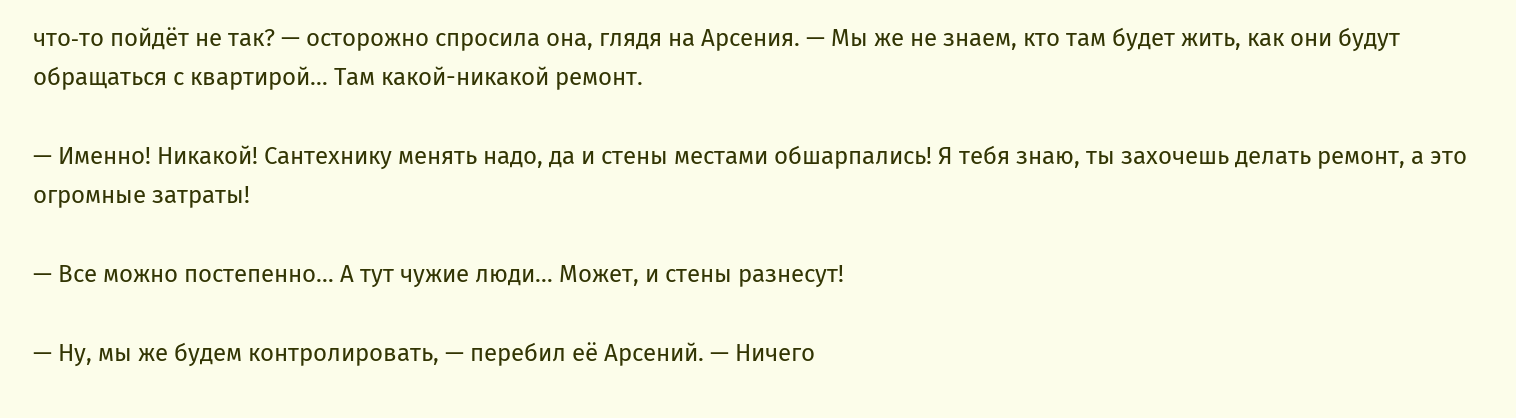что‑то пойдёт не так? — осторожно спросила она, глядя на Арсения. — Мы же не знаем, кто там будет жить, как они будут обращаться с квартирой… Там какой-никакой ремонт.

— Именно! Никакой! Сантехнику менять надо, да и стены местами обшарпались! Я тебя знаю, ты захочешь делать ремонт, а это огромные затраты!

— Все можно постепенно… А тут чужие люди… Может, и стены разнесут!

— Ну, мы же будем контролировать, — перебил её Арсений. — Ничего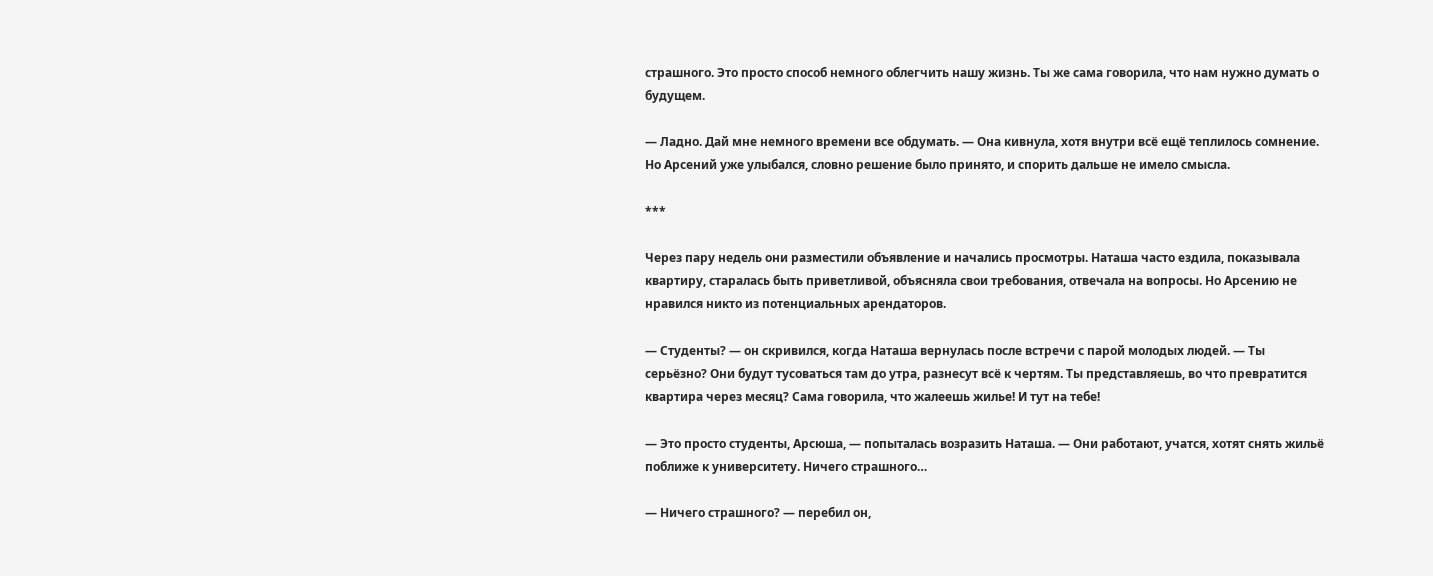страшного. Это просто способ немного облегчить нашу жизнь. Ты же сама говорила, что нам нужно думать о будущем.

— Ладно. Дай мне немного времени все обдумать. — Она кивнула, хотя внутри всё ещё теплилось сомнение. Но Арсений уже улыбался, словно решение было принято, и спорить дальше не имело смысла.

***

Через пару недель они разместили объявление и начались просмотры. Наташа часто ездила, показывала квартиру, старалась быть приветливой, объясняла свои требования, отвечала на вопросы. Но Арсению не нравился никто из потенциальных арендаторов.

— Студенты? — он скривился, когда Наташа вернулась после встречи с парой молодых людей. — Ты серьёзно? Они будут тусоваться там до утра, разнесут всё к чертям. Ты представляешь, во что превратится квартира через месяц? Сама говорила, что жалеешь жилье! И тут на тебе!

— Это просто студенты, Арсюша, — попыталась возразить Наташа. — Они работают, учатся, хотят снять жильё поближе к университету. Ничего страшного…

— Ничего страшного? — перебил он,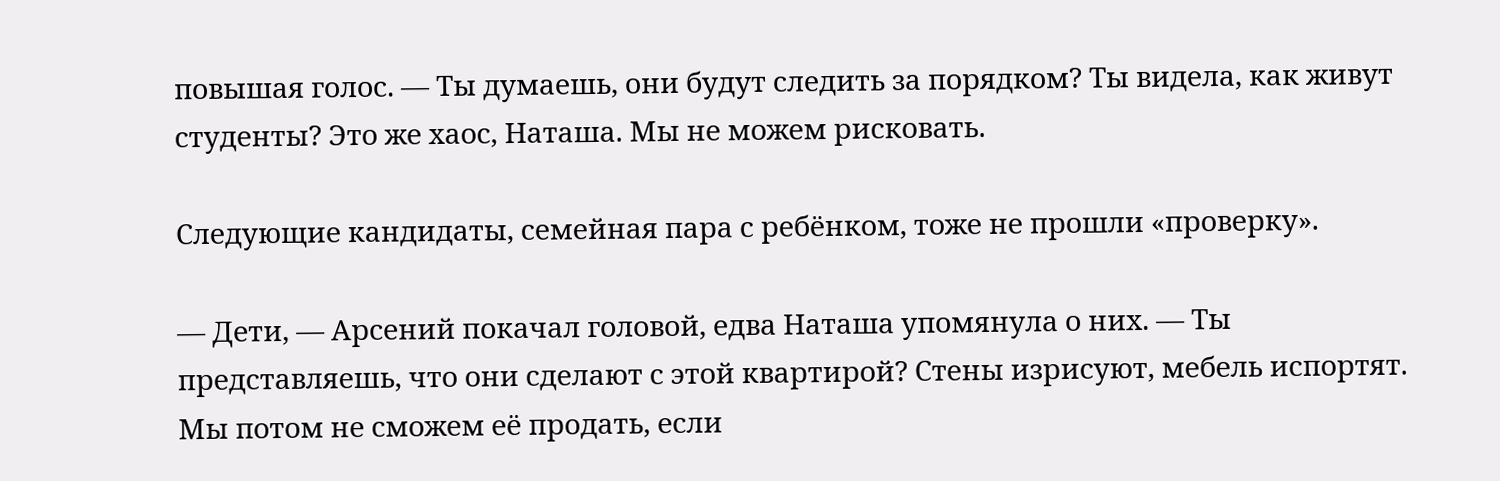повышая голос. — Ты думаешь, они будут следить за порядком? Ты видела, как живут студенты? Это же хаос, Наташа. Мы не можем рисковать.

Следующие кандидаты, семейная пара с ребёнком, тоже не прошли «проверку».

— Дети, — Арсений покачал головой, едва Наташа упомянула о них. — Ты представляешь, что они сделают с этой квартирой? Стены изрисуют, мебель испортят. Мы потом не сможем её продать, если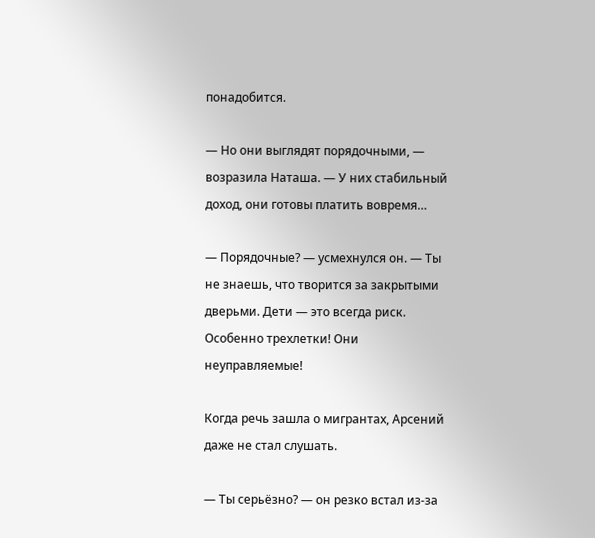понадобится.

— Но они выглядят порядочными, — возразила Наташа. — У них стабильный доход, они готовы платить вовремя…

— Порядочные? — усмехнулся он. — Ты не знаешь, что творится за закрытыми дверьми. Дети — это всегда риск. Особенно трехлетки! Они неуправляемые!

Когда речь зашла о мигрантах, Арсений даже не стал слушать.

— Ты серьёзно? — он резко встал из‑за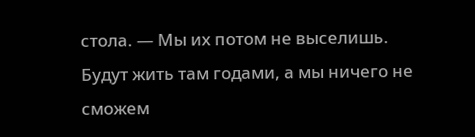стола. — Мы их потом не выселишь. Будут жить там годами, а мы ничего не сможем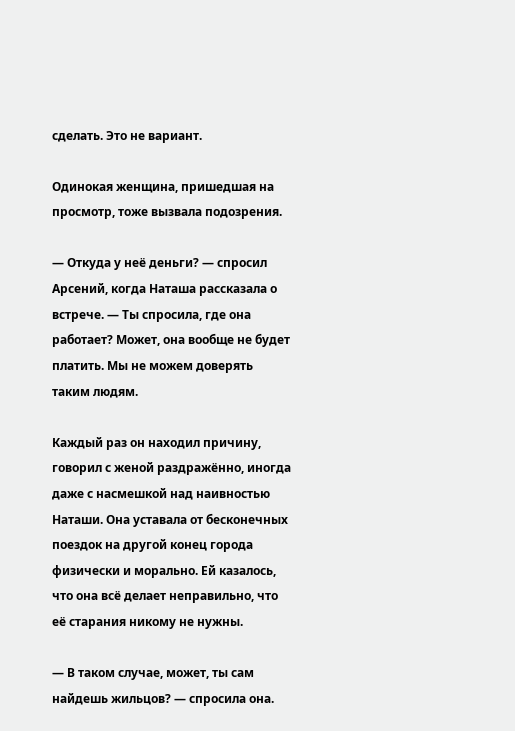сделать. Это не вариант.

Одинокая женщина, пришедшая на просмотр, тоже вызвала подозрения.

— Откуда у неё деньги? — спросил Арсений, когда Наташа рассказала о встрече. — Ты спросила, где она работает? Может, она вообще не будет платить. Мы не можем доверять таким людям.

Каждый раз он находил причину, говорил с женой раздражённо, иногда даже с насмешкой над наивностью Наташи. Она уставала от бесконечных поездок на другой конец города физически и морально. Ей казалось, что она всё делает неправильно, что её старания никому не нужны.

— В таком случае, может, ты сам найдешь жильцов? — спросила она.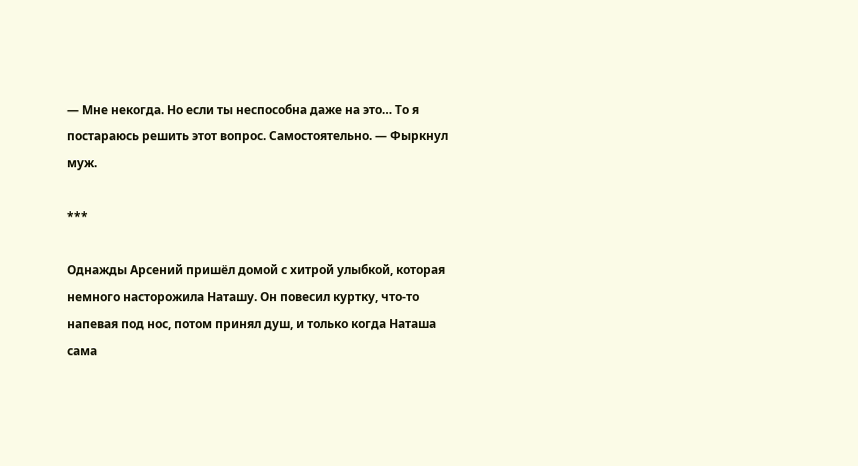— Мне некогда. Но если ты неспособна даже на это… То я постараюсь решить этот вопрос. Самостоятельно. — Фыркнул муж.

***

Однажды Арсений пришёл домой с хитрой улыбкой, которая немного насторожила Наташу. Он повесил куртку, что-то напевая под нос, потом принял душ, и только когда Наташа сама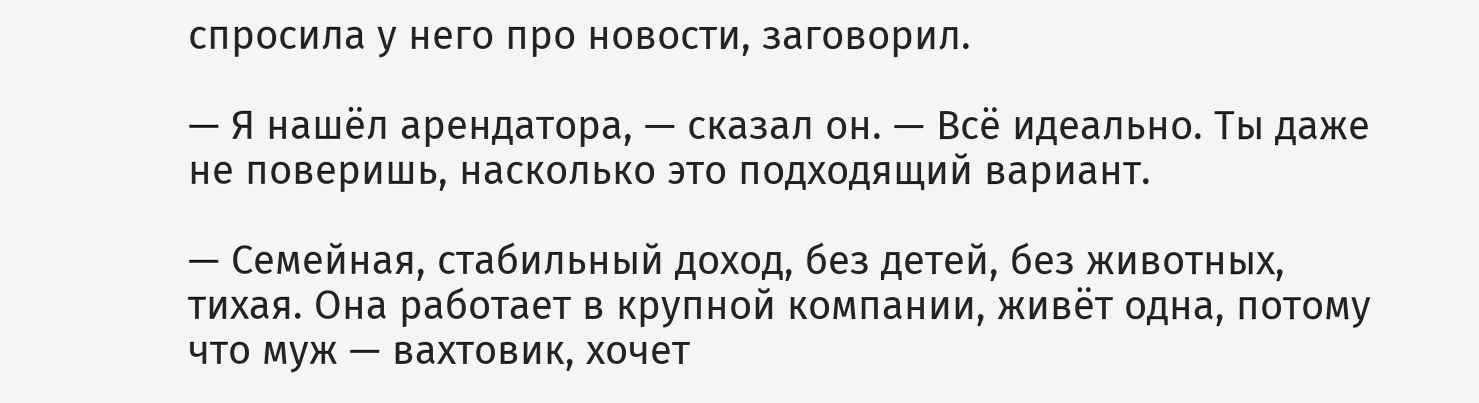спросила у него про новости, заговорил.

— Я нашёл арендатора, — сказал он. — Всё идеально. Ты даже не поверишь, насколько это подходящий вариант.

— Семейная, стабильный доход, без детей, без животных, тихая. Она работает в крупной компании, живёт одна, потому что муж — вахтовик, хочет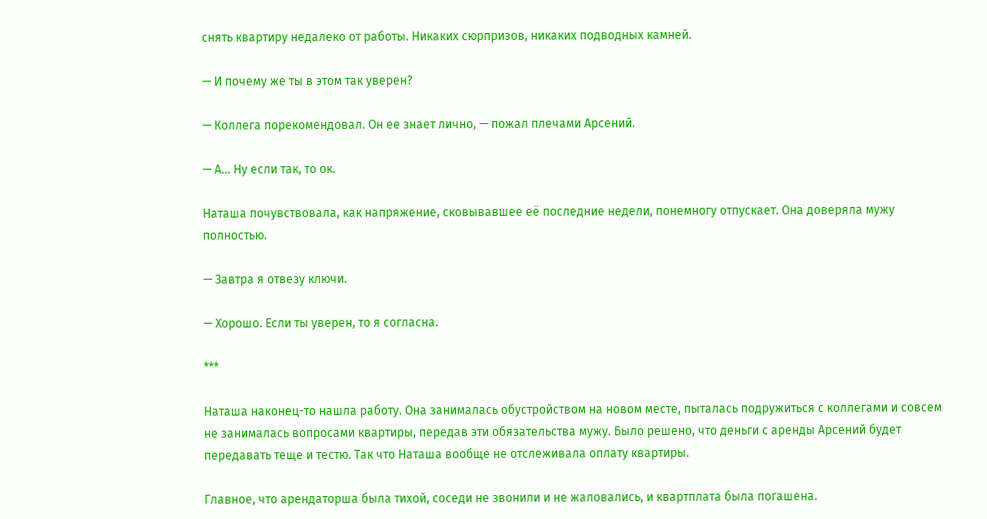снять квартиру недалеко от работы. Никаких сюрпризов, никаких подводных камней.

— И почему же ты в этом так уверен?

— Коллега порекомендовал. Он ее знает лично, — пожал плечами Арсений.

— А… Ну если так, то ок.

Наташа почувствовала, как напряжение, сковывавшее её последние недели, понемногу отпускает. Она доверяла мужу полностью.

— Завтра я отвезу ключи.

— Хорошо. Если ты уверен, то я согласна.

***

Наташа наконец-то нашла работу. Она занималась обустройством на новом месте, пыталась подружиться с коллегами и совсем не занималась вопросами квартиры, передав эти обязательства мужу. Было решено, что деньги с аренды Арсений будет передавать теще и тестю. Так что Наташа вообще не отслеживала оплату квартиры.

Главное, что арендаторша была тихой, соседи не звонили и не жаловались, и квартплата была погашена.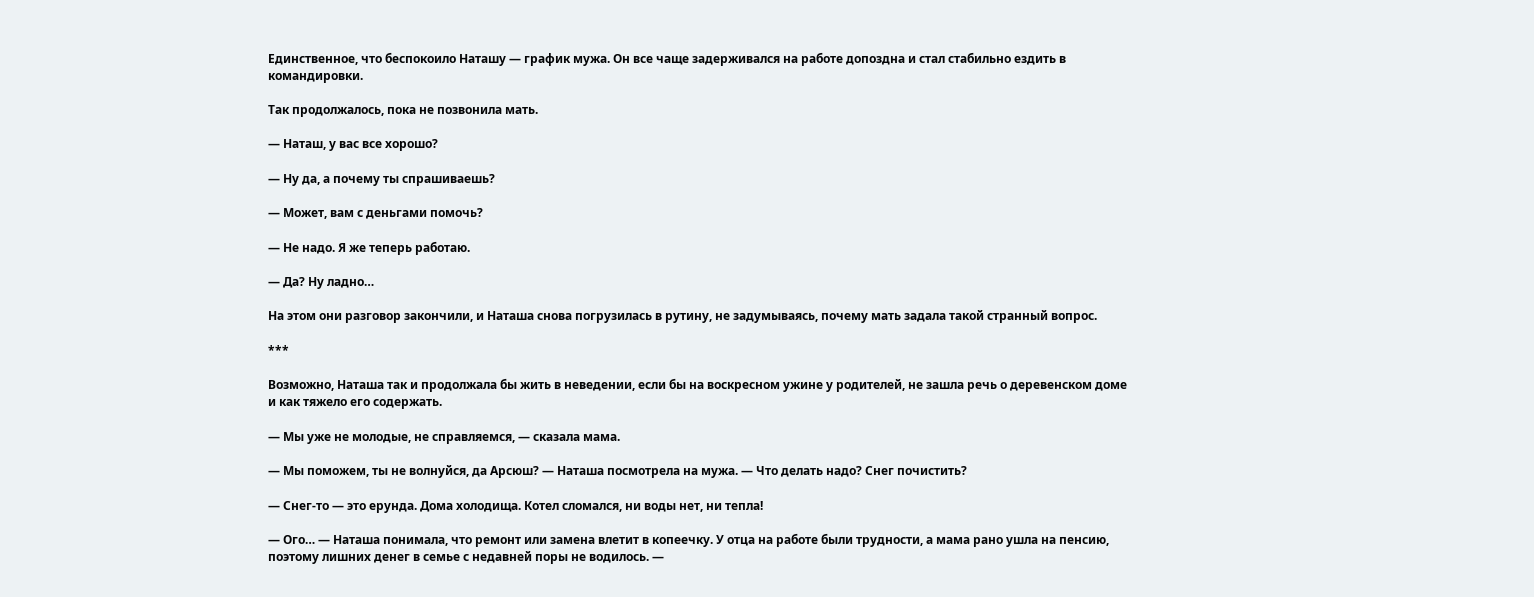Единственное, что беспокоило Наташу — график мужа. Он все чаще задерживался на работе допоздна и стал стабильно ездить в командировки.

Так продолжалось, пока не позвонила мать.

— Наташ, у вас все хорошо?

— Ну да, а почему ты спрашиваешь?

— Может, вам с деньгами помочь?

— Не надо. Я же теперь работаю.

— Да? Ну ладно…

На этом они разговор закончили, и Наташа снова погрузилась в рутину, не задумываясь, почему мать задала такой странный вопрос.

***

Возможно, Наташа так и продолжала бы жить в неведении, если бы на воскресном ужине у родителей, не зашла речь о деревенском доме и как тяжело его содержать.

— Мы уже не молодые, не справляемся, — сказала мама.

— Мы поможем, ты не волнуйся, да Арсюш? — Наташа посмотрела на мужа. — Что делать надо? Снег почистить?

— Снег-то — это ерунда. Дома холодища. Котел сломался, ни воды нет, ни тепла!

— Ого… — Наташа понимала, что ремонт или замена влетит в копеечку. У отца на работе были трудности, а мама рано ушла на пенсию, поэтому лишних денег в семье с недавней поры не водилось. —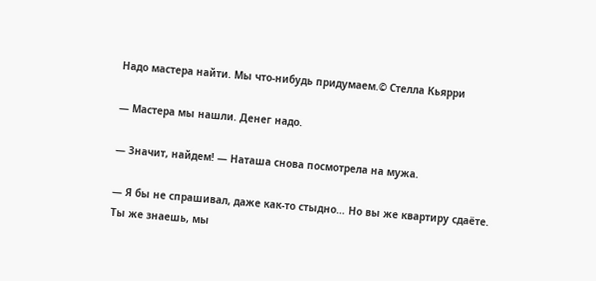Надо мастера найти. Мы что-нибудь придумаем.© Стелла Кьярри

— Мастера мы нашли. Денег надо.

— Значит, найдем! — Наташа снова посмотрела на мужа.

— Я бы не спрашивал, даже как-то стыдно… Но вы же квартиру сдаёте. Ты же знаешь, мы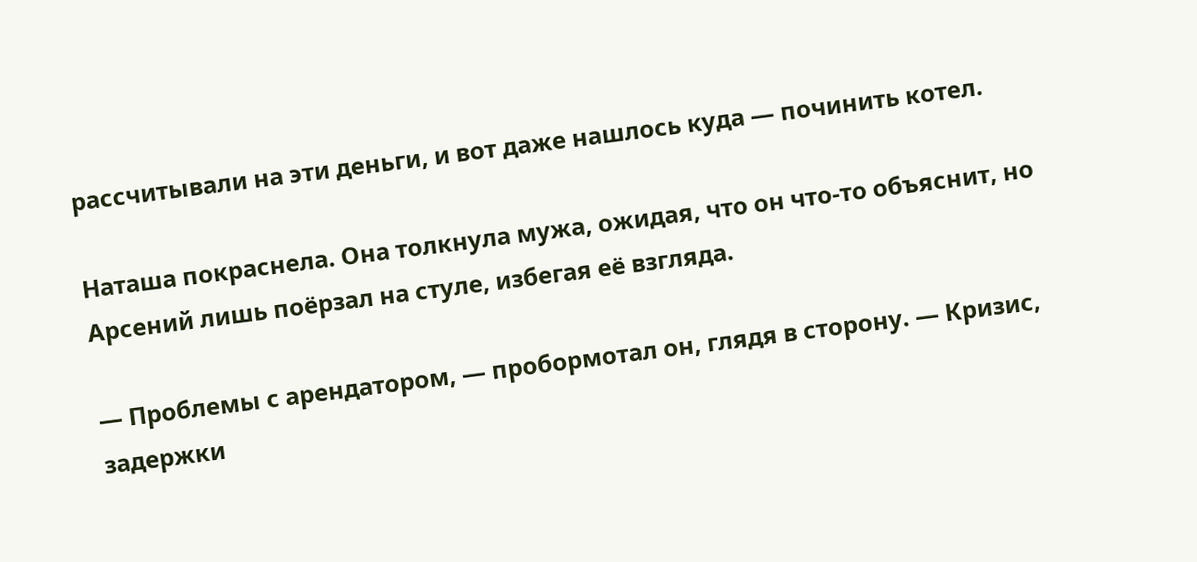рассчитывали на эти деньги, и вот даже нашлось куда — починить котел.

Наташа покраснела. Она толкнула мужа, ожидая, что он что‑то объяснит, но Арсений лишь поёрзал на стуле, избегая её взгляда.

— Проблемы с арендатором, — пробормотал он, глядя в сторону. — Кризис, задержки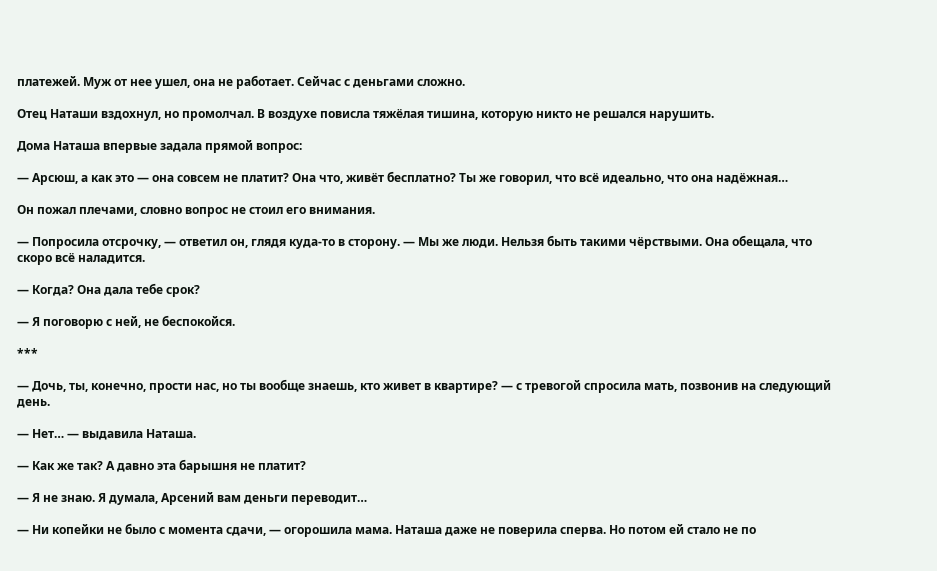платежей. Муж от нее ушел, она не работает. Сейчас с деньгами сложно.

Отец Наташи вздохнул, но промолчал. В воздухе повисла тяжёлая тишина, которую никто не решался нарушить.

Дома Наташа впервые задала прямой вопрос:

— Арсюш, а как это — она совсем не платит? Она что, живёт бесплатно? Ты же говорил, что всё идеально, что она надёжная…

Он пожал плечами, словно вопрос не стоил его внимания.

— Попросила отсрочку, — ответил он, глядя куда‑то в сторону. — Мы же люди. Нельзя быть такими чёрствыми. Она обещала, что скоро всё наладится.

— Когда? Она дала тебе срок?

— Я поговорю с ней, не беспокойся.

***

— Дочь, ты, конечно, прости нас, но ты вообще знаешь, кто живет в квартире? — с тревогой спросила мать, позвонив на следующий день.

— Нет… — выдавила Наташа.

— Как же так? А давно эта барышня не платит?

— Я не знаю. Я думала, Арсений вам деньги переводит…

— Ни копейки не было с момента сдачи, — огорошила мама. Наташа даже не поверила сперва. Но потом ей стало не по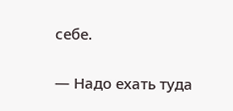себе.

— Надо ехать туда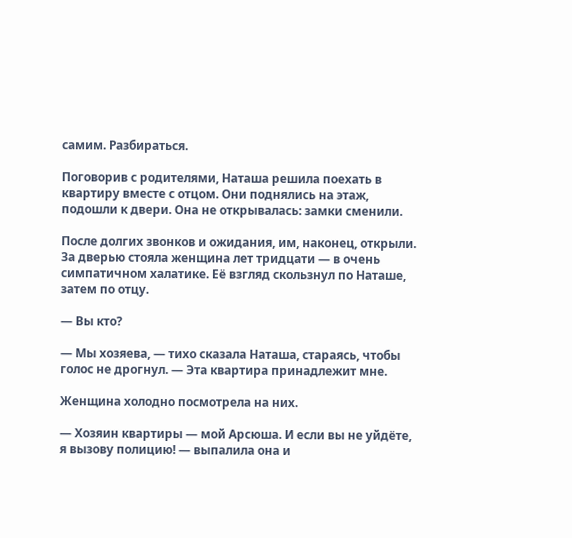самим. Разбираться.

Поговорив с родителями, Наташа решила поехать в квартиру вместе с отцом. Они поднялись на этаж, подошли к двери. Она не открывалась: замки сменили.

После долгих звонков и ожидания, им, наконец, открыли. За дверью стояла женщина лет тридцати — в очень симпатичном халатике. Её взгляд скользнул по Наташе, затем по отцу.

— Вы кто?

— Мы хозяева, — тихо сказала Наташа, стараясь, чтобы голос не дрогнул. — Эта квартира принадлежит мне.

Женщина холодно посмотрела на них.

— Хозяин квартиры — мой Арсюша. И если вы не уйдёте, я вызову полицию! — выпалила она и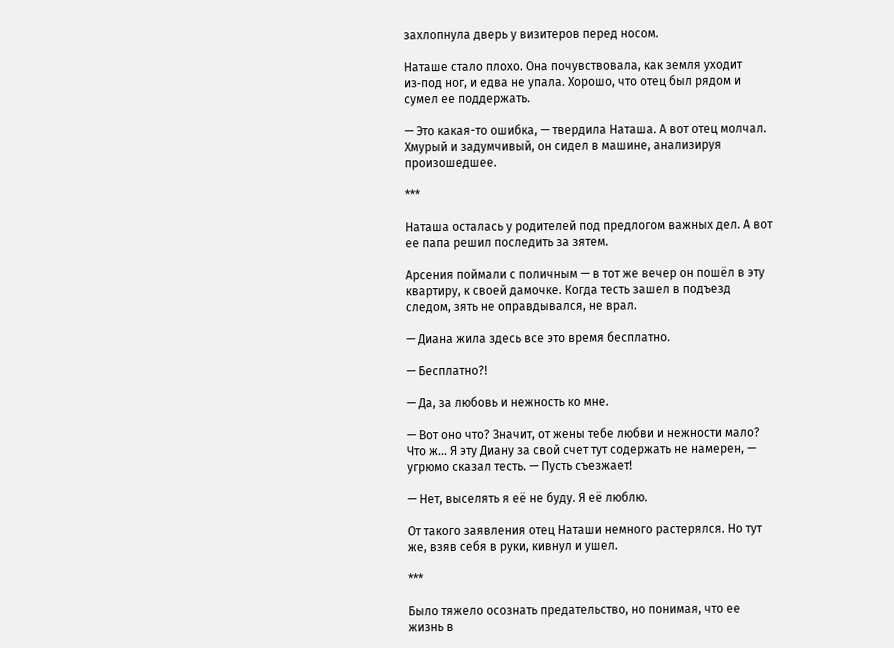захлопнула дверь у визитеров перед носом.

Наташе стало плохо. Она почувствовала, как земля уходит из‑под ног, и едва не упала. Хорошо, что отец был рядом и сумел ее поддержать.

— Это какая-то ошибка, — твердила Наташа. А вот отец молчал. Хмурый и задумчивый, он сидел в машине, анализируя произошедшее.

***

Наташа осталась у родителей под предлогом важных дел. А вот ее папа решил последить за зятем.

Арсения поймали с поличным — в тот же вечер он пошёл в эту квартиру, к своей дамочке. Когда тесть зашел в подъезд следом, зять не оправдывался, не врал.

— Диана жила здесь все это время бесплатно.

— Бесплатно?!

— Да, за любовь и нежность ко мне.

— Вот оно что? Значит, от жены тебе любви и нежности мало? Что ж… Я эту Диану за свой счет тут содержать не намерен, — угрюмо сказал тесть. — Пусть съезжает!

— Нет, выселять я её не буду. Я её люблю.

От такого заявления отец Наташи немного растерялся. Но тут же, взяв себя в руки, кивнул и ушел.

***

Было тяжело осознать предательство, но понимая, что ее жизнь в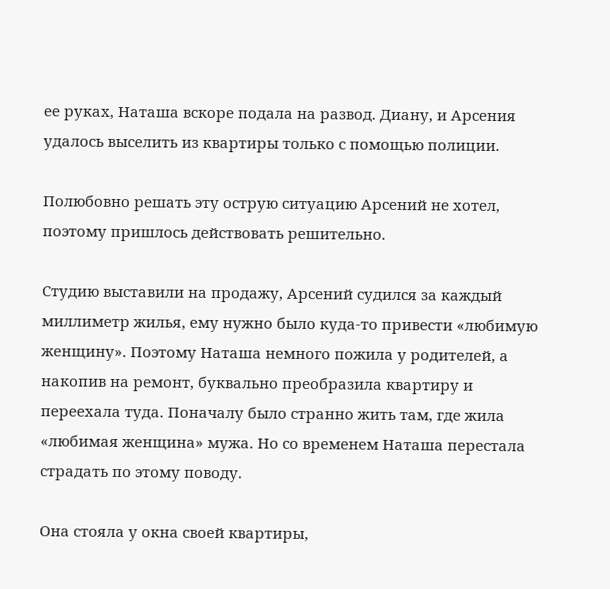ее руках, Наташа вскоре подала на развод. Диану, и Арсения удалось выселить из квартиры только с помощью полиции.

Полюбовно решать эту острую ситуацию Арсений не хотел, поэтому пришлось действовать решительно.

Студию выставили на продажу, Арсений судился за каждый миллиметр жилья, ему нужно было куда-то привести «любимую женщину». Поэтому Наташа немного пожила у родителей, а накопив на ремонт, буквально преобразила квартиру и переехала туда. Поначалу было странно жить там, где жила «любимая женщина» мужа. Но со временем Наташа перестала страдать по этому поводу.

Она стояла у окна своей квартиры,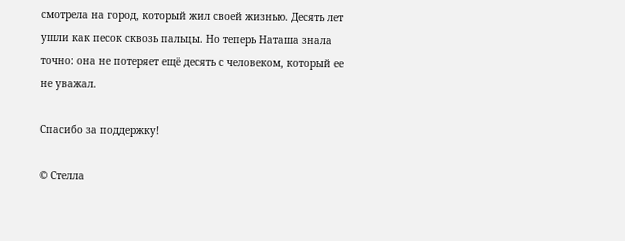смотрела на город, который жил своей жизнью. Десять лет ушли как песок сквозь пальцы. Но теперь Наташа знала точно: она не потеряет ещё десять с человеком, который ее не уважал.

Спасибо за поддержку!

© Стелла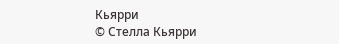Кьярри
© Стелла Кьярри